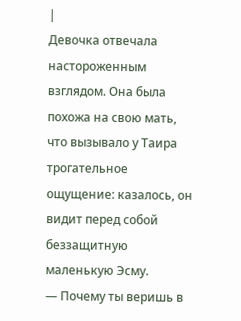|
Девочка отвечала настороженным взглядом. Она была похожа на свою мать, что вызывало у Таира трогательное ощущение: казалось, он видит перед собой беззащитную маленькую Эсму.
— Почему ты веришь в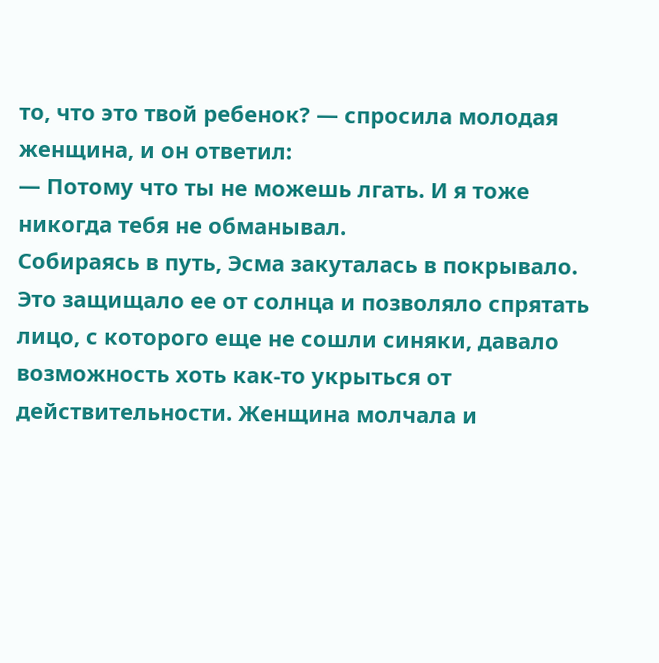то, что это твой ребенок? — спросила молодая женщина, и он ответил:
— Потому что ты не можешь лгать. И я тоже никогда тебя не обманывал.
Собираясь в путь, Эсма закуталась в покрывало. Это защищало ее от солнца и позволяло спрятать лицо, с которого еще не сошли синяки, давало возможность хоть как-то укрыться от действительности. Женщина молчала и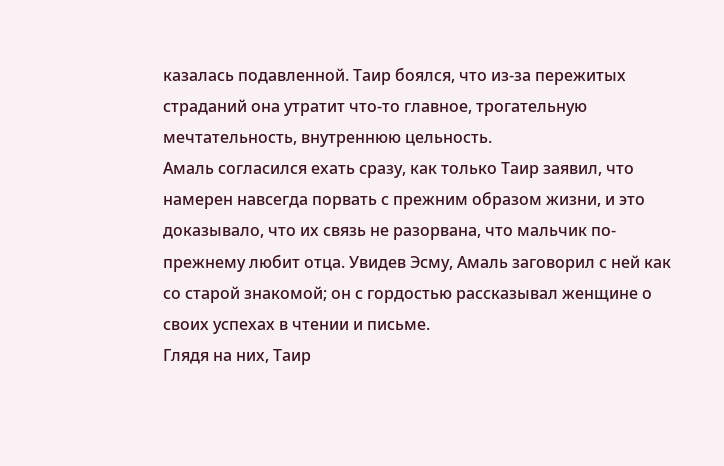казалась подавленной. Таир боялся, что из-за пережитых страданий она утратит что-то главное, трогательную мечтательность, внутреннюю цельность.
Амаль согласился ехать сразу, как только Таир заявил, что намерен навсегда порвать с прежним образом жизни, и это доказывало, что их связь не разорвана, что мальчик по-прежнему любит отца. Увидев Эсму, Амаль заговорил с ней как со старой знакомой; он с гордостью рассказывал женщине о своих успехах в чтении и письме.
Глядя на них, Таир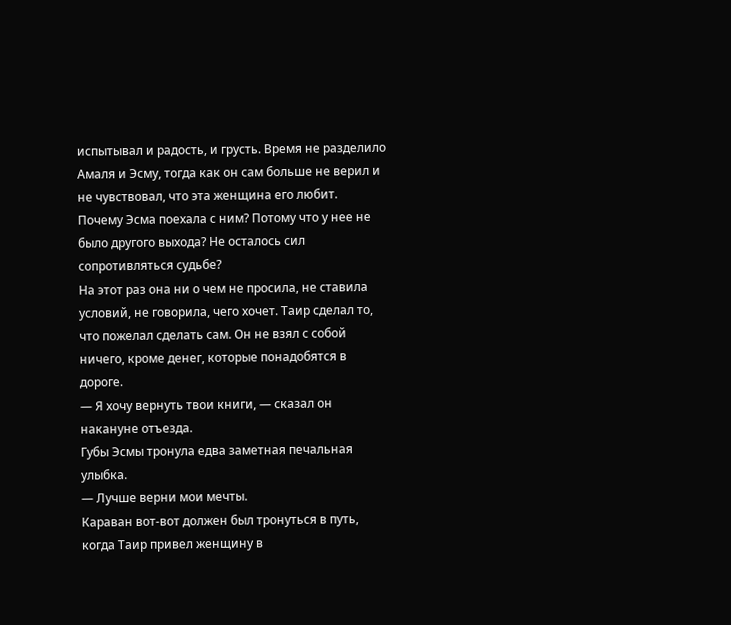испытывал и радость, и грусть. Время не разделило Амаля и Эсму, тогда как он сам больше не верил и не чувствовал, что эта женщина его любит.
Почему Эсма поехала с ним? Потому что у нее не было другого выхода? Не осталось сил сопротивляться судьбе?
На этот раз она ни о чем не просила, не ставила условий, не говорила, чего хочет. Таир сделал то, что пожелал сделать сам. Он не взял с собой ничего, кроме денег, которые понадобятся в дороге.
— Я хочу вернуть твои книги, — сказал он накануне отъезда.
Губы Эсмы тронула едва заметная печальная улыбка.
— Лучше верни мои мечты.
Караван вот-вот должен был тронуться в путь, когда Таир привел женщину в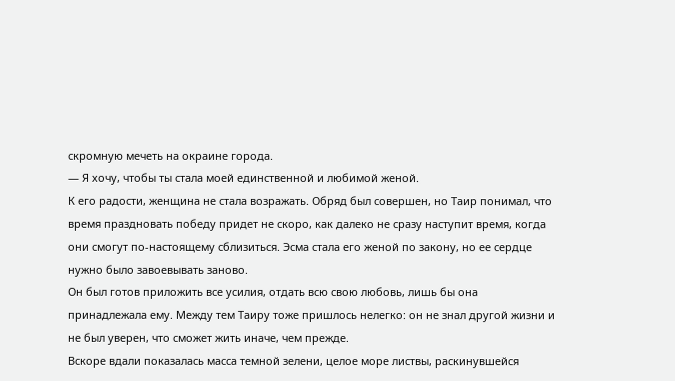скромную мечеть на окраине города.
— Я хочу, чтобы ты стала моей единственной и любимой женой.
К его радости, женщина не стала возражать. Обряд был совершен, но Таир понимал, что время праздновать победу придет не скоро, как далеко не сразу наступит время, когда они смогут по-настоящему сблизиться. Эсма стала его женой по закону, но ее сердце нужно было завоевывать заново.
Он был готов приложить все усилия, отдать всю свою любовь, лишь бы она принадлежала ему. Между тем Таиру тоже пришлось нелегко: он не знал другой жизни и не был уверен, что сможет жить иначе, чем прежде.
Вскоре вдали показалась масса темной зелени, целое море листвы, раскинувшейся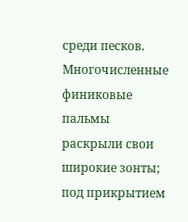среди песков. Многочисленные финиковые пальмы раскрыли свои широкие зонты; под прикрытием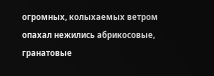огромных, колыхаемых ветром опахал нежились абрикосовые, гранатовые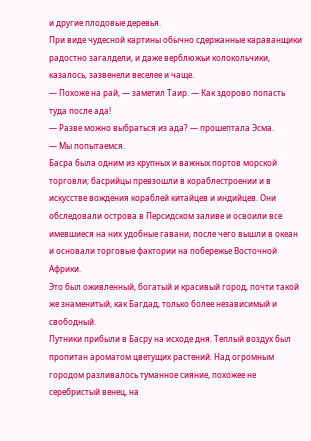и другие плодовые деревья.
При виде чудесной картины обычно сдержанные караванщики радостно загалдели, и даже верблюжьи колокольчики, казалось, зазвенели веселее и чаще.
— Похоже на рай, — заметил Таир. — Как здорово попасть туда после ада!
— Разве можно выбраться из ада? — прошептала Эсма.
— Мы попытаемся.
Басра была одним из крупных и важных портов морской торговли; басрийцы превзошли в кораблестроении и в искусстве вождения кораблей китайцев и индийцев. Они обследовали острова в Персидском заливе и освоили все имевшиеся на них удобные гавани, после чего вышли в океан и основали торговые фактории на побережье Восточной Африки.
Это был оживленный, богатый и красивый город, почти такой же знаменитый, как Багдад, только более независимый и свободный.
Путники прибыли в Басру на исходе дня. Теплый воздух был пропитан ароматом цветущих растений. Над огромным городом разливалось туманное сияние, похожее не серебристый венец, на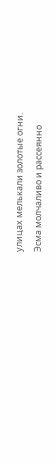улицах мелькали золотые огни.
Эсма молчаливо и рассеянно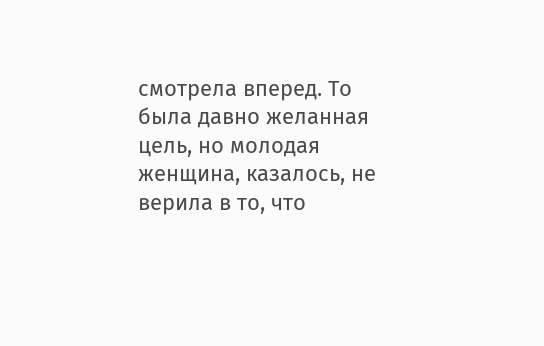смотрела вперед. То была давно желанная цель, но молодая женщина, казалось, не верила в то, что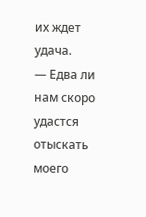их ждет удача.
— Едва ли нам скоро удастся отыскать моего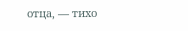отца, — тихо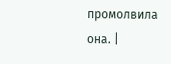промолвила она. |